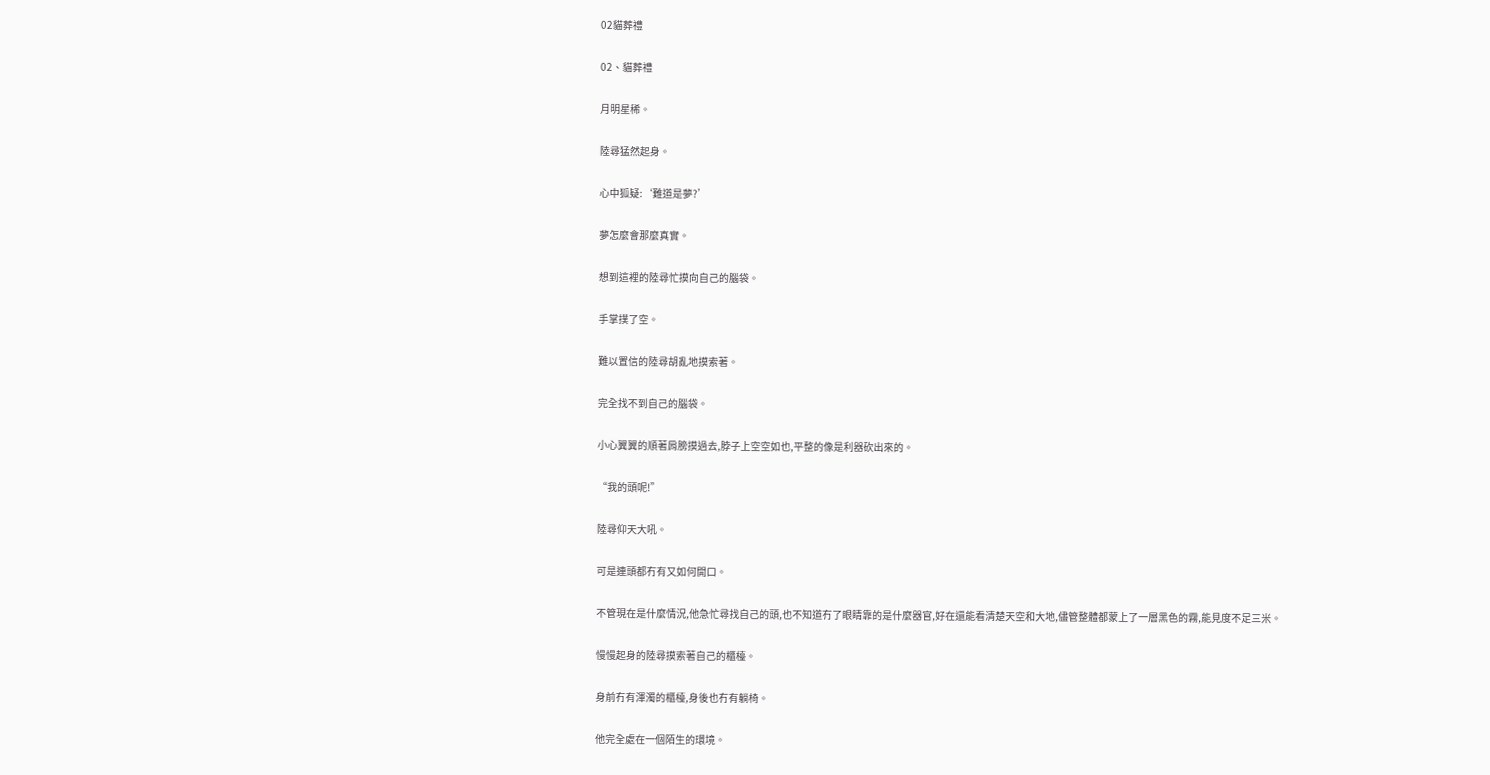02貓葬禮

02、貓葬禮

月明星稀。

陸尋猛然起身。

心中狐疑:‘難道是夢?’

夢怎麼會那麼真實。

想到這裡的陸尋忙摸向自己的腦袋。

手掌撲了空。

難以置信的陸尋胡亂地摸索著。

完全找不到自己的腦袋。

小心翼翼的順著肩膀摸過去,脖子上空空如也,平整的像是利器砍出來的。

“我的頭呢!”

陸尋仰天大吼。

可是連頭都冇有又如何開口。

不管現在是什麼情況,他急忙尋找自己的頭,也不知道冇了眼睛靠的是什麼器官,好在還能看清楚天空和大地,儘管整體都蒙上了一層黑色的霧,能見度不足三米。

慢慢起身的陸尋摸索著自己的櫃檯。

身前冇有渾濁的櫃檯,身後也冇有躺椅。

他完全處在一個陌生的環境。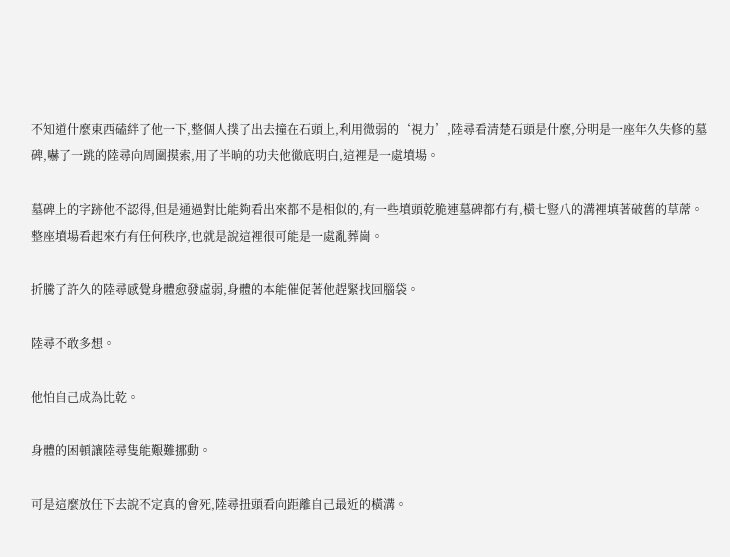不知道什麼東西磕絆了他一下,整個人撲了出去撞在石頭上,利用微弱的‘視力’,陸尋看清楚石頭是什麼,分明是一座年久失修的墓碑,嚇了一跳的陸尋向周圍摸索,用了半晌的功夫他徹底明白,這裡是一處墳場。

墓碑上的字跡他不認得,但是通過對比能夠看出來都不是相似的,有一些墳頭乾脆連墓碑都冇有,橫七豎八的溝裡填著破舊的草蓆。整座墳場看起來冇有任何秩序,也就是說這裡很可能是一處亂葬崗。

折騰了許久的陸尋感覺身體愈發虛弱,身體的本能催促著他趕緊找回腦袋。

陸尋不敢多想。

他怕自己成為比乾。

身體的困頓讓陸尋隻能艱難挪動。

可是這麼放任下去說不定真的會死,陸尋扭頭看向距離自己最近的橫溝。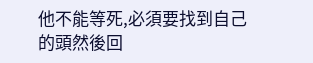他不能等死,必須要找到自己的頭然後回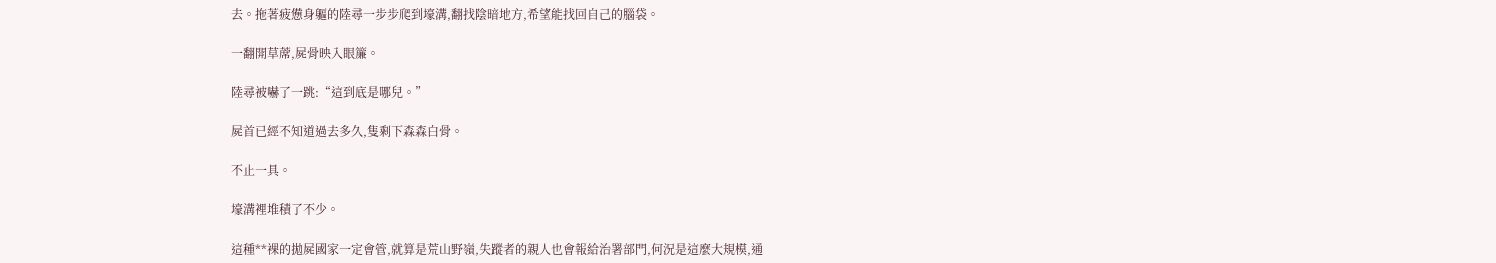去。拖著疲憊身軀的陸尋一步步爬到壕溝,翻找陰暗地方,希望能找回自己的腦袋。

一翻開草蓆,屍骨映入眼簾。

陸尋被嚇了一跳:“這到底是哪兒。”

屍首已經不知道過去多久,隻剩下森森白骨。

不止一具。

壕溝裡堆積了不少。

這種**裸的拋屍國家一定會管,就算是荒山野嶺,失蹤者的親人也會報給治署部門,何況是這麼大規模,通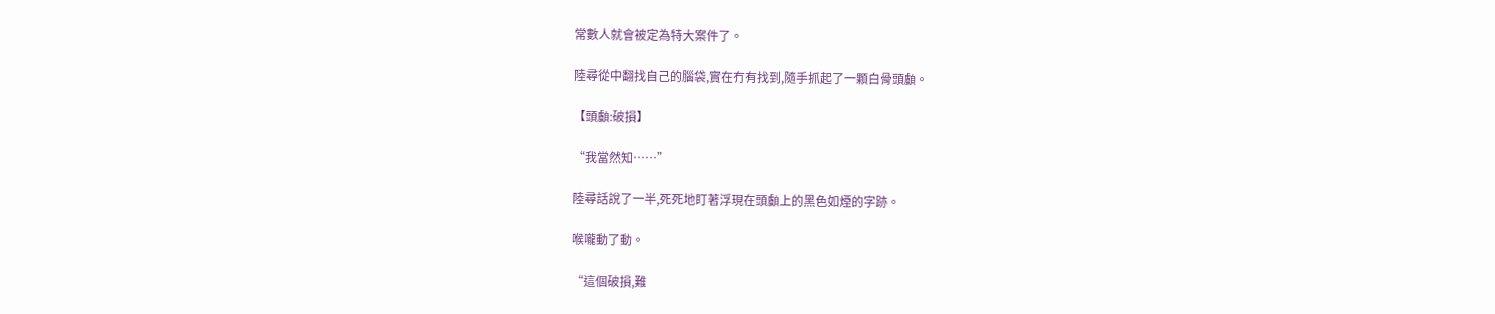常數人就會被定為特大案件了。

陸尋從中翻找自己的腦袋,實在冇有找到,隨手抓起了一顆白骨頭顱。

【頭顱:破損】

“我當然知……”

陸尋話說了一半,死死地盯著浮現在頭顱上的黑色如煙的字跡。

喉嚨動了動。

“這個破損,難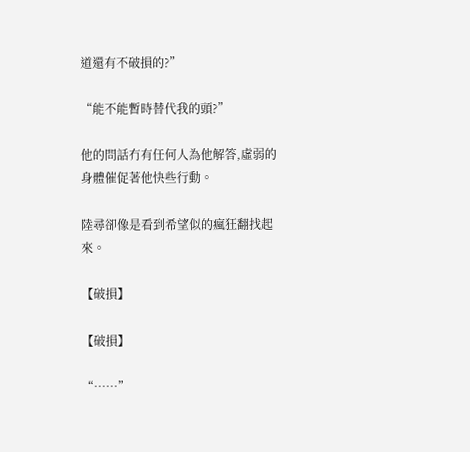道還有不破損的?”

“能不能暫時替代我的頭?”

他的問話冇有任何人為他解答,虛弱的身體催促著他快些行動。

陸尋卻像是看到希望似的瘋狂翻找起來。

【破損】

【破損】

“……”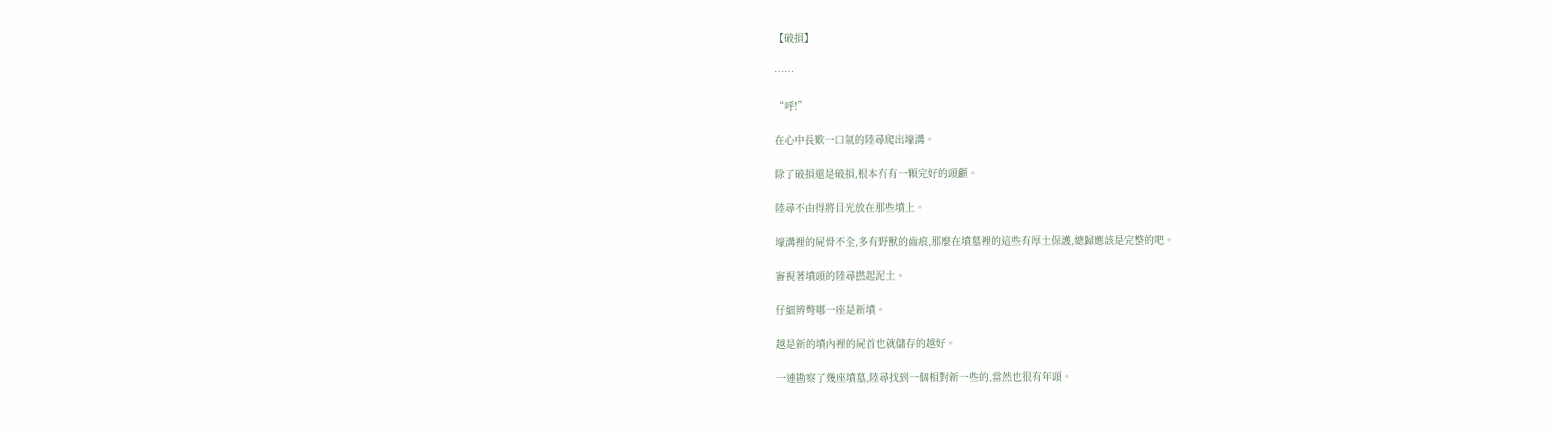【破損】

……

“呼!”

在心中長歎一口氣的陸尋爬出壕溝。

除了破損還是破損,根本冇有一顆完好的頭顱。

陸尋不由得將目光放在那些墳上。

壕溝裡的屍骨不全,多有野獸的齒痕,那麼在墳墓裡的這些有厚土保護,總歸應該是完整的吧。

審視著墳頭的陸尋撚起泥土。

仔細辨彆哪一座是新墳。

越是新的墳內裡的屍首也就儲存的越好。

一連勘察了幾座墳墓,陸尋找到一個相對新一些的,當然也很有年頭。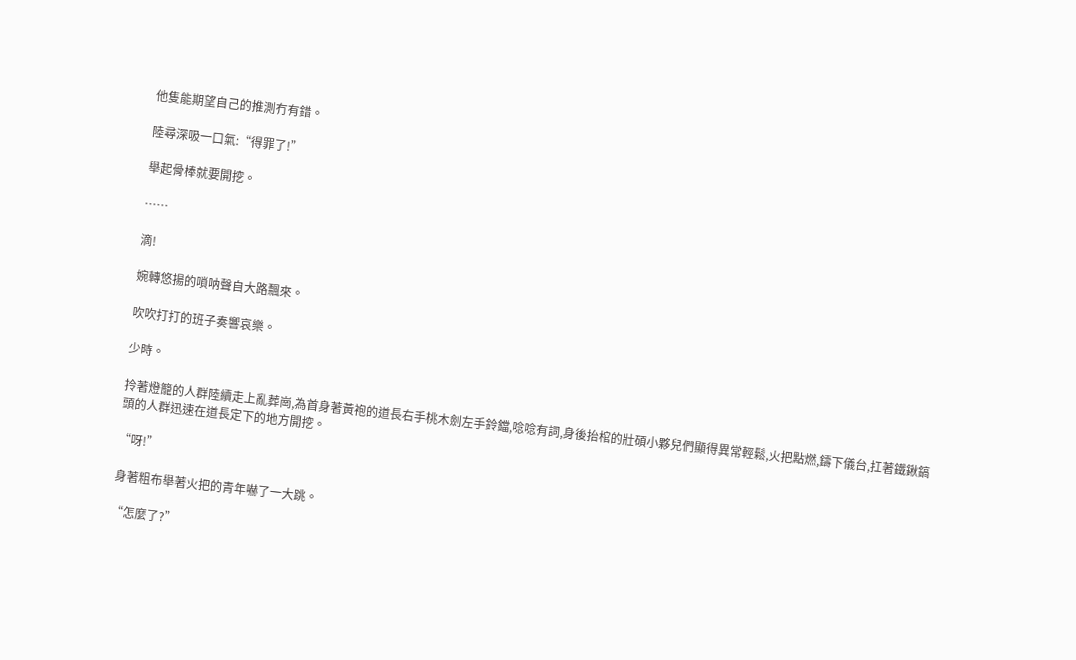他隻能期望自己的推測冇有錯。

陸尋深吸一口氣:“得罪了!”

舉起骨棒就要開挖。

……

滴!

婉轉悠揚的嗩呐聲自大路飄來。

吹吹打打的班子奏響哀樂。

少時。

拎著燈籠的人群陸續走上亂葬崗,為首身著黃袍的道長右手桃木劍左手鈴鐺,唸唸有詞,身後抬棺的壯碩小夥兒們顯得異常輕鬆,火把點燃,鑄下儀台,扛著鐵鍬鎬頭的人群迅速在道長定下的地方開挖。

“呀!”

身著粗布舉著火把的青年嚇了一大跳。

“怎麼了?”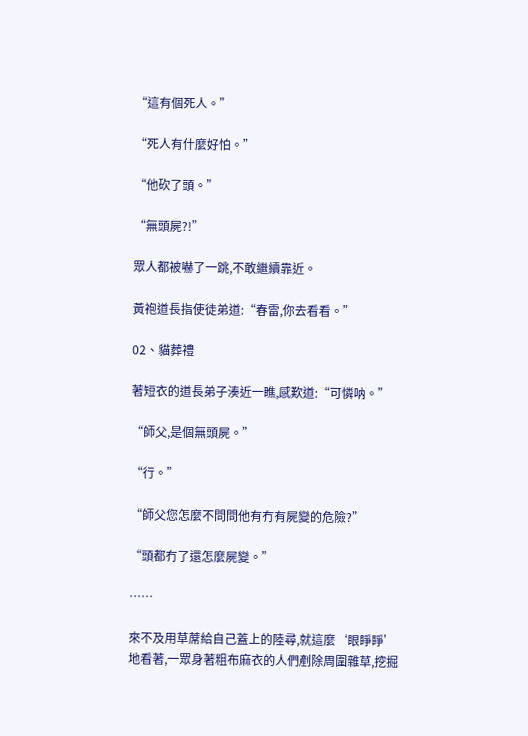“這有個死人。”

“死人有什麼好怕。”

“他砍了頭。”

“無頭屍?!”

眾人都被嚇了一跳,不敢繼續靠近。

黃袍道長指使徒弟道:“春雷,你去看看。”

02、貓葬禮

著短衣的道長弟子湊近一瞧,感歎道:“可憐呐。”

“師父,是個無頭屍。”

“行。”

“師父您怎麼不問問他有冇有屍變的危險?”

“頭都冇了還怎麼屍變。”

……

來不及用草蓆給自己蓋上的陸尋,就這麼‘眼睜睜’地看著,一眾身著粗布麻衣的人們剷除周圍雜草,挖掘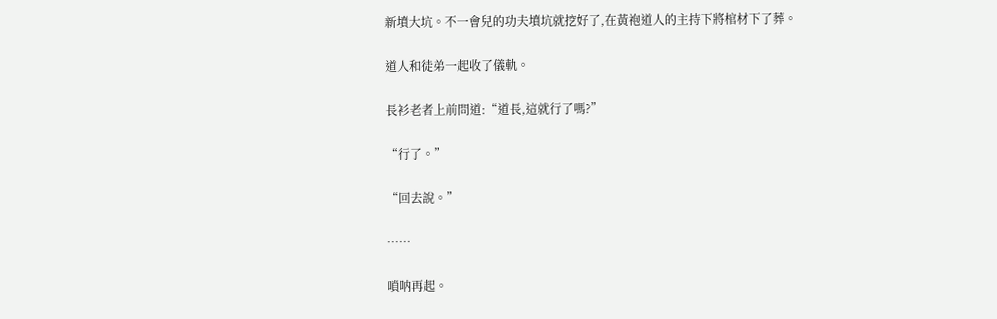新墳大坑。不一會兒的功夫墳坑就挖好了,在黃袍道人的主持下將棺材下了葬。

道人和徒弟一起收了儀軌。

長衫老者上前問道:“道長,這就行了嗎?”

“行了。”

“回去說。”

……

嗩呐再起。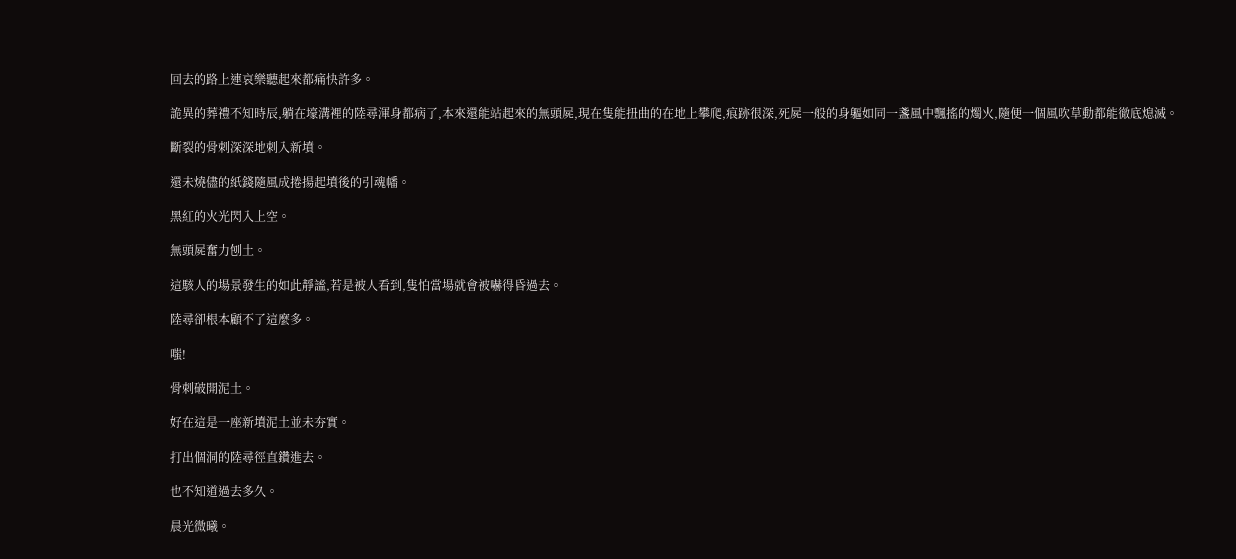回去的路上連哀樂聽起來都痛快許多。

詭異的葬禮不知時辰,躺在壕溝裡的陸尋渾身都病了,本來還能站起來的無頭屍,現在隻能扭曲的在地上攀爬,痕跡很深,死屍一般的身軀如同一盞風中飄搖的燭火,隨便一個風吹草動都能徹底熄滅。

斷裂的骨刺深深地刺入新墳。

還未燒儘的紙錢隨風成捲揚起墳後的引魂幡。

黑紅的火光閃入上空。

無頭屍奮力刨土。

這駭人的場景發生的如此靜謐,若是被人看到,隻怕當場就會被嚇得昏過去。

陸尋卻根本顧不了這麼多。

嗤!

骨刺破開泥土。

好在這是一座新墳泥土並未夯實。

打出個洞的陸尋徑直鑽進去。

也不知道過去多久。

晨光微曦。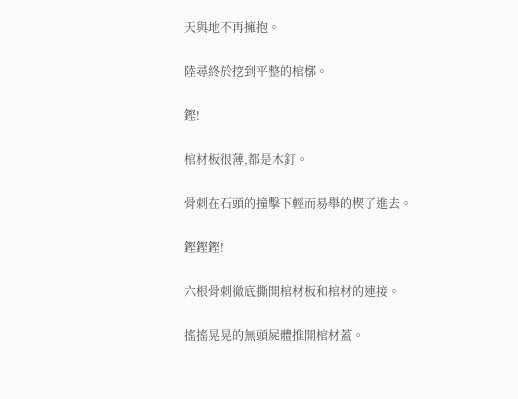天與地不再擁抱。

陸尋終於挖到平整的棺槨。

鏗!

棺材板很薄,都是木釘。

骨刺在石頭的撞擊下輕而易舉的楔了進去。

鏗鏗鏗!

六根骨刺徹底撕開棺材板和棺材的連接。

搖搖晃晃的無頭屍體推開棺材蓋。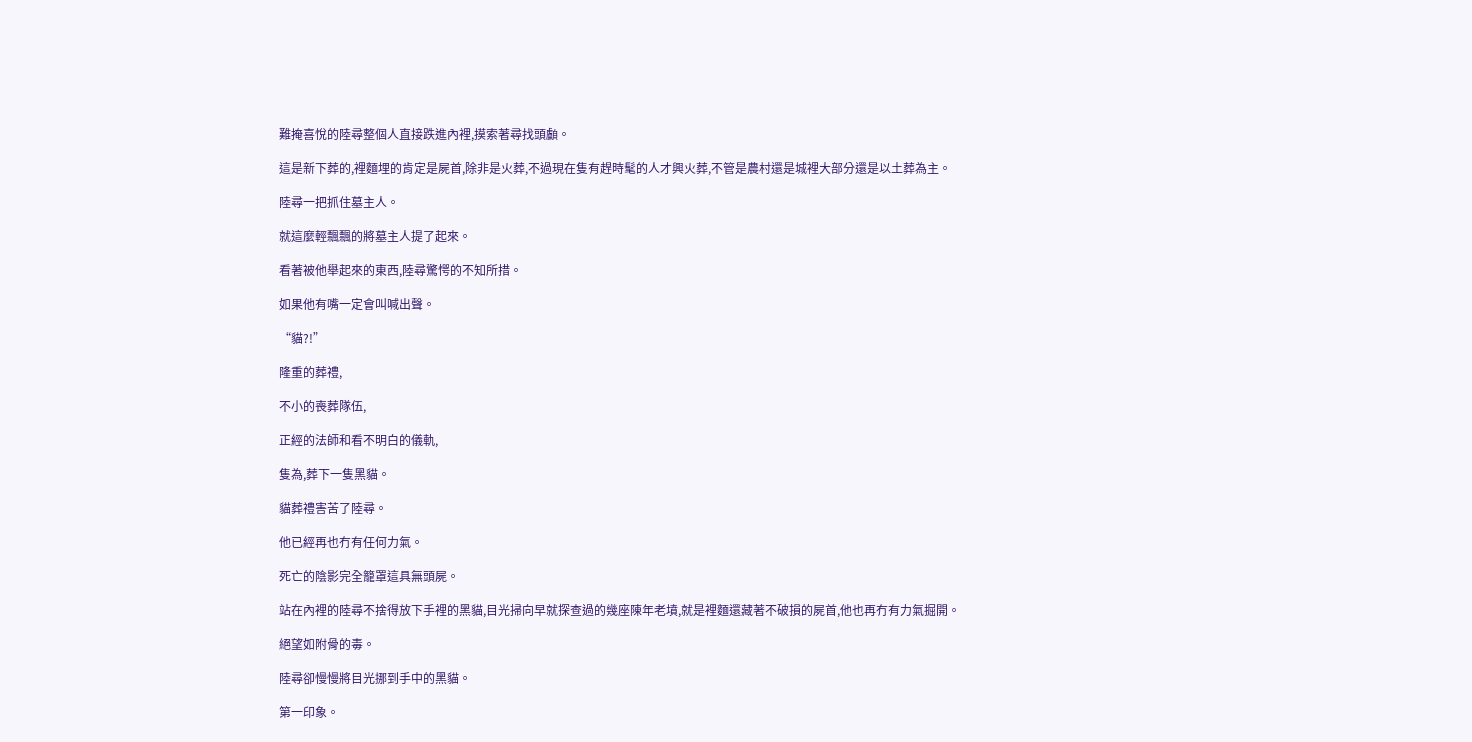難掩喜悅的陸尋整個人直接跌進內裡,摸索著尋找頭顱。

這是新下葬的,裡麵埋的肯定是屍首,除非是火葬,不過現在隻有趕時髦的人才興火葬,不管是農村還是城裡大部分還是以土葬為主。

陸尋一把抓住墓主人。

就這麼輕飄飄的將墓主人提了起來。

看著被他舉起來的東西,陸尋驚愕的不知所措。

如果他有嘴一定會叫喊出聲。

“貓?!”

隆重的葬禮,

不小的喪葬隊伍,

正經的法師和看不明白的儀軌,

隻為,葬下一隻黑貓。

貓葬禮害苦了陸尋。

他已經再也冇有任何力氣。

死亡的陰影完全籠罩這具無頭屍。

站在內裡的陸尋不捨得放下手裡的黑貓,目光掃向早就探查過的幾座陳年老墳,就是裡麵還藏著不破損的屍首,他也再冇有力氣掘開。

絕望如附骨的毒。

陸尋卻慢慢將目光挪到手中的黑貓。

第一印象。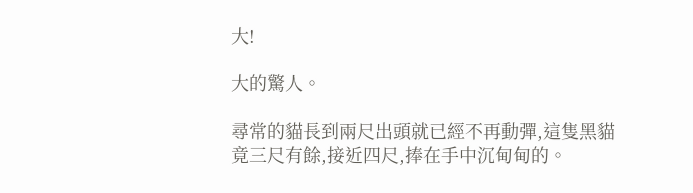大!

大的驚人。

尋常的貓長到兩尺出頭就已經不再動彈,這隻黑貓竟三尺有餘,接近四尺,捧在手中沉甸甸的。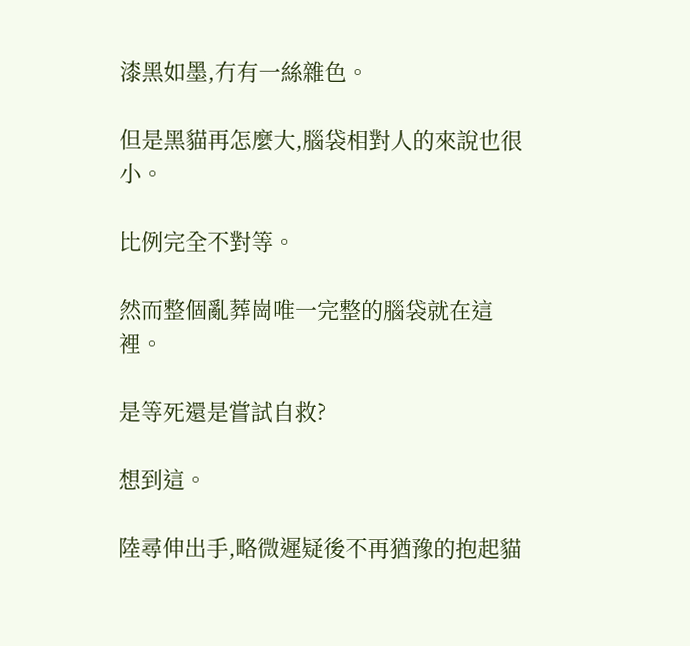漆黑如墨,冇有一絲雜色。

但是黑貓再怎麼大,腦袋相對人的來說也很小。

比例完全不對等。

然而整個亂葬崗唯一完整的腦袋就在這裡。

是等死還是嘗試自救?

想到這。

陸尋伸出手,略微遲疑後不再猶豫的抱起貓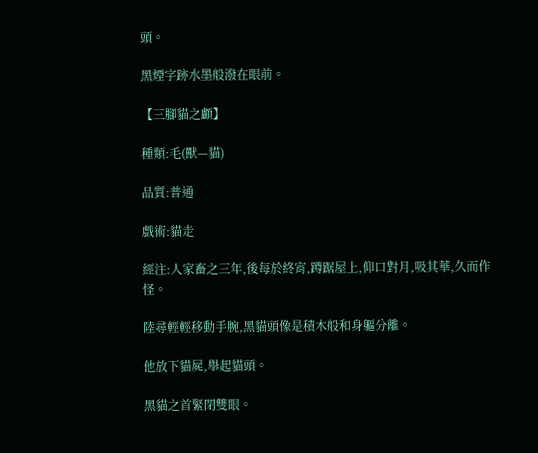頭。

黑煙字跡水墨般潑在眼前。

【三腳貓之顱】

種類:毛(獸—貓)

品質:普通

戲術:貓走

經注:人家畜之三年,後每於終宵,蹲踞屋上,仰口對月,吸其華,久而作怪。

陸尋輕輕移動手腕,黑貓頭像是積木般和身軀分離。

他放下貓屍,舉起貓頭。

黑貓之首緊閉雙眼。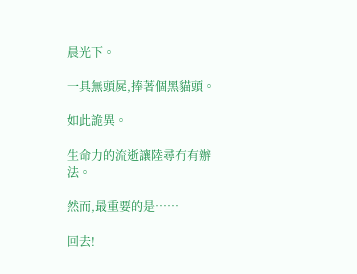晨光下。

一具無頭屍,捧著個黑貓頭。

如此詭異。

生命力的流逝讓陸尋冇有辦法。

然而,最重要的是……

回去!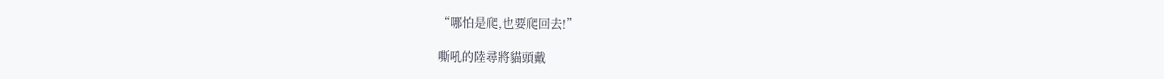“哪怕是爬,也要爬回去!”

嘶吼的陸尋將貓頭戴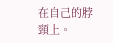在自己的脖頸上。